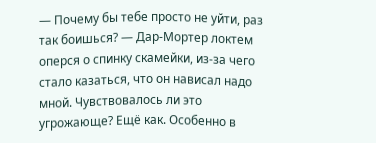— Почему бы тебе просто не уйти, раз так боишься? — Дар-Мортер локтем оперся о спинку скамейки, из-за чего стало казаться, что он нависал надо мной. Чувствовалось ли это угрожающе? Ещё как. Особенно в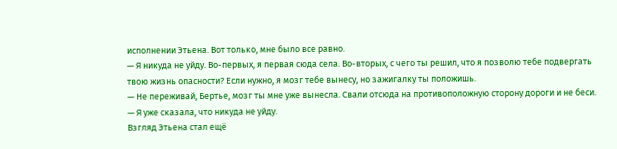исполнении Этьена. Вот только, мне было все равно.
— Я никуда не уйду. Во-первых, я первая сюда села. Во-вторых, с чего ты решил, что я позволю тебе подвергать твою жизнь опасности? Если нужно, я мозг тебе вынесу, но зажигалку ты положишь.
— Не переживай, Бертье, мозг ты мне уже вынесла. Свали отсюда на противоположную сторону дороги и не беси.
— Я уже сказала, что никуда не уйду.
Взгляд Этьена стал ещё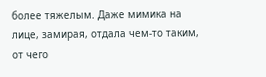более тяжелым. Даже мимика на лице, замирая, отдала чем-то таким, от чего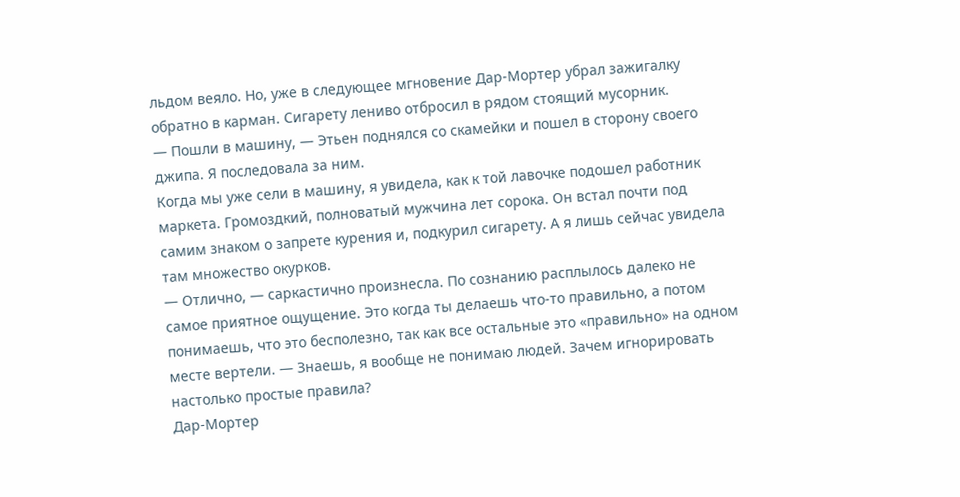льдом веяло. Но, уже в следующее мгновение Дар-Мортер убрал зажигалку обратно в карман. Сигарету лениво отбросил в рядом стоящий мусорник.
— Пошли в машину, — Этьен поднялся со скамейки и пошел в сторону своего джипа. Я последовала за ним.
Когда мы уже сели в машину, я увидела, как к той лавочке подошел работник маркета. Громоздкий, полноватый мужчина лет сорока. Он встал почти под самим знаком о запрете курения и, подкурил сигарету. А я лишь сейчас увидела там множество окурков.
— Отлично, — саркастично произнесла. По сознанию расплылось далеко не самое приятное ощущение. Это когда ты делаешь что-то правильно, а потом понимаешь, что это бесполезно, так как все остальные это «правильно» на одном месте вертели. — Знаешь, я вообще не понимаю людей. Зачем игнорировать настолько простые правила?
Дар-Мортер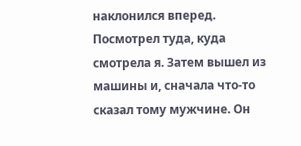наклонился вперед. Посмотрел туда, куда смотрела я. Затем вышел из машины и, сначала что-то сказал тому мужчине. Он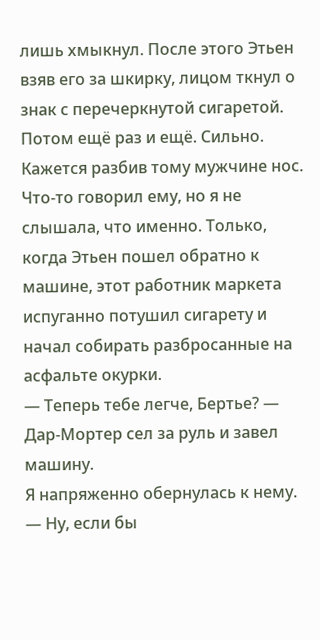лишь хмыкнул. После этого Этьен взяв его за шкирку, лицом ткнул о знак с перечеркнутой сигаретой. Потом ещё раз и ещё. Сильно. Кажется разбив тому мужчине нос. Что-то говорил ему, но я не слышала, что именно. Только, когда Этьен пошел обратно к машине, этот работник маркета испуганно потушил сигарету и начал собирать разбросанные на асфальте окурки.
— Теперь тебе легче, Бертье? — Дар-Мортер сел за руль и завел машину.
Я напряженно обернулась к нему.
— Ну, если бы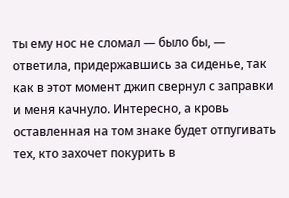ты ему нос не сломал — было бы, — ответила, придержавшись за сиденье, так как в этот момент джип свернул с заправки и меня качнуло. Интересно, а кровь оставленная на том знаке будет отпугивать тех, кто захочет покурить в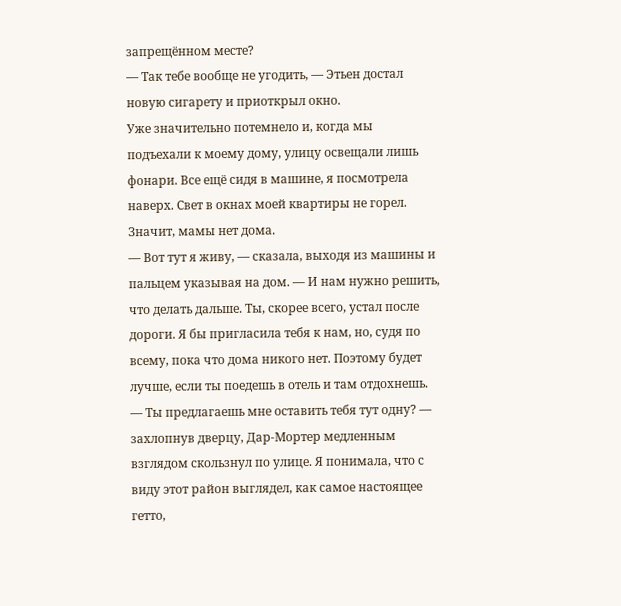запрещённом месте?
— Так тебе вообще не угодить, — Этьен достал новую сигарету и приоткрыл окно.
Уже значительно потемнело и, когда мы подъехали к моему дому, улицу освещали лишь фонари. Все ещё сидя в машине, я посмотрела наверх. Свет в окнах моей квартиры не горел. Значит, мамы нет дома.
— Вот тут я живу, — сказала, выходя из машины и пальцем указывая на дом. — И нам нужно решить, что делать дальше. Ты, скорее всего, устал после дороги. Я бы пригласила тебя к нам, но, судя по всему, пока что дома никого нет. Поэтому будет лучше, если ты поедешь в отель и там отдохнешь.
— Ты предлагаешь мне оставить тебя тут одну? — захлопнув дверцу, Дар-Мортер медленным взглядом скользнул по улице. Я понимала, что с виду этот район выглядел, как самое настоящее гетто,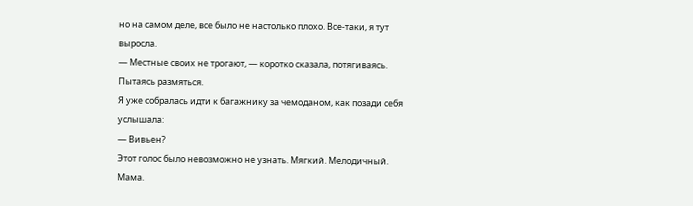но на самом деле, все было не настолько плохо. Все-таки, я тут выросла.
— Местные своих не трогают, — коротко сказала, потягиваясь. Пытаясь размяться.
Я уже собралась идти к багажнику за чемоданом, как позади себя услышала:
— Вивьен?
Этот голос было невозможно не узнать. Мягкий. Мелодичный.
Мама.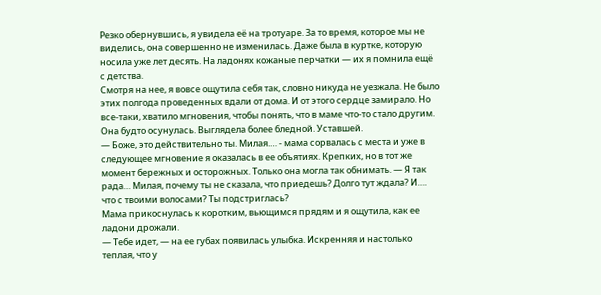Резко обернувшись, я увидела её на тротуаре. За то время, которое мы не виделись, она совершенно не изменилась. Даже была в куртке, которую носила уже лет десять. На ладонях кожаные перчатки — их я помнила ещё с детства.
Смотря на нее, я вовсе ощутила себя так, словно никуда не уезжала. Не было этих полгода проведенных вдали от дома. И от этого сердце замирало. Но все-таки, хватило мгновения, чтобы понять, что в маме что-то стало другим. Она будто осунулась. Выглядела более бледной. Уставшей.
— Боже, это действительно ты. Милая.… - мама сорвалась с места и уже в следующее мгновение я оказалась в ее объятиях. Крепких, но в тот же момент бережных и осторожных. Только она могла так обнимать. — Я так рада… Милая, почему ты не сказала, что приедешь? Долго тут ждала? И…. что с твоими волосами? Ты подстриглась?
Мама прикоснулась к коротким, вьющимся прядям и я ощутила, как ее ладони дрожали.
— Тебе идет, — на ее губах появилась улыбка. Искренняя и настолько теплая, что у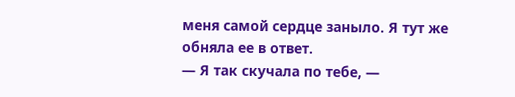меня самой сердце заныло. Я тут же обняла ее в ответ.
— Я так скучала по тебе, —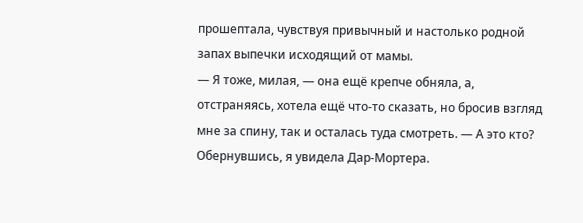прошептала, чувствуя привычный и настолько родной запах выпечки исходящий от мамы.
— Я тоже, милая, — она ещё крепче обняла, а, отстраняясь, хотела ещё что-то сказать, но бросив взгляд мне за спину, так и осталась туда смотреть. — А это кто?
Обернувшись, я увидела Дар-Мортера.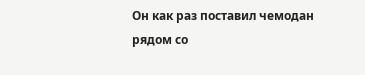Он как раз поставил чемодан рядом со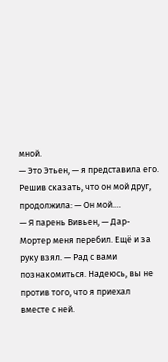мной.
— Это Этьен, — я представила его. Решив сказать, что он мой друг, продолжила: — Он мой.…
— Я парень Вивьен, — Дар-Мортер меня перебил. Ещё и за руку взял. — Рад с вами познакомиться. Надеюсь, вы не против того, что я приехал вместе с ней.